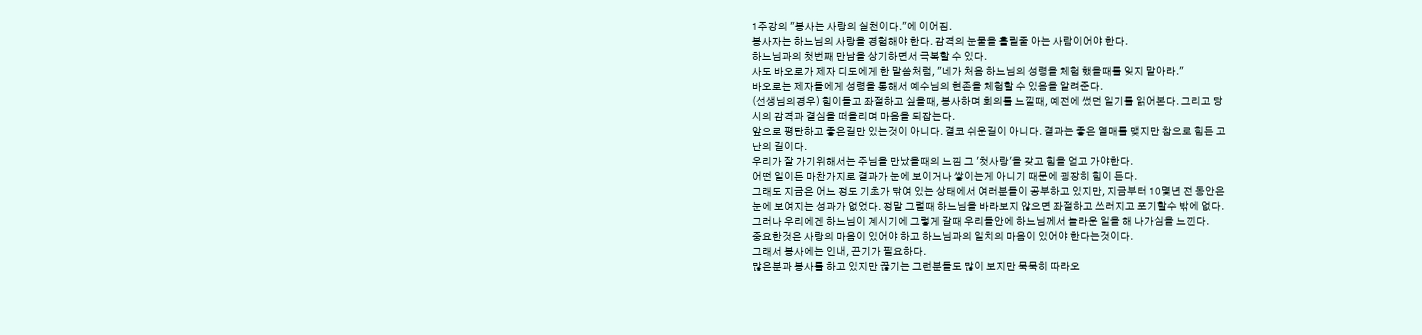1주강의 "봉사는 사랑의 실천이다."에 이어짐.
봉사자는 하느님의 사랑을 경험해야 한다. 감격의 눈물을 흘릴줄 아는 사람이어야 한다.
하느님과의 첫번째 만남을 상기하면서 극복할 수 있다.
사도 바오로가 제자 디도에게 한 말씀처럼, "네가 처음 하느님의 성령을 체험 했을때를 잊지 말아라."
바오로는 제자들에게 성령을 통해서 예수님의 현존을 체험할 수 있음을 알려준다.
(선생님의경우) 힘이들고 좌절하고 싶을때, 봉사하며 회의를 느낄때, 예전에 썼던 일기를 읽어본다. 그리고 당
시의 감격과 결심을 떠올리며 마음을 되잡는다.
앞으로 평탄하고 좋은길만 있는것이 아니다. 결코 쉬운길이 아니다. 결과는 좋은 열매를 맺지만 참으로 힘든 고
난의 길이다.
우리가 잘 가기위해서는 주님을 만났을때의 느낌 그 '첫사랑'을 갖고 힘을 얻고 가야한다.
어떤 일이든 마찬가지로 결과가 눈에 보이거나 쌓이는게 아니기 때문에 굉장히 힘이 든다.
그래도 지금은 어느 정도 기초가 닦여 있는 상태에서 여러분들이 공부하고 있지만, 지금부터 10몇년 전 동안은
눈에 보여지는 성과가 없었다. 정말 그럴때 하느님을 바라보지 않으면 좌절하고 쓰러지고 포기할수 밖에 없다.
그러나 우리에겐 하느님이 계시기에 그렇게 갈때 우리들안에 하느님께서 놀라운 일을 해 나가심을 느낀다.
중요한것은 사랑의 마음이 있어야 하고 하느님과의 일치의 마음이 있어야 한다는것이다.
그래서 봉사에는 인내, 끈기가 필요하다.
많은분과 봉사를 하고 있지만 끊기는 그런분들도 많이 보지만 묵묵히 따라오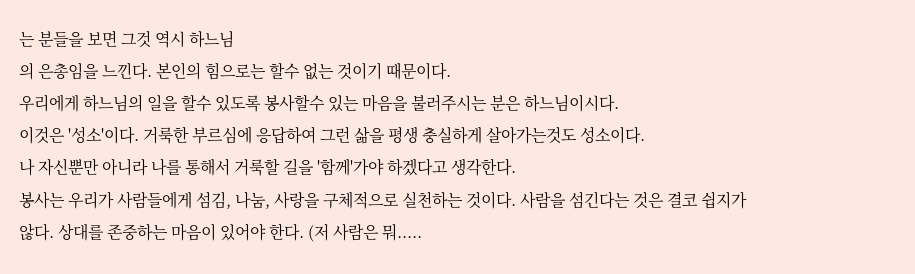는 분들을 보면 그것 역시 하느님
의 은총임을 느낀다. 본인의 힘으로는 할수 없는 것이기 때문이다.
우리에게 하느님의 일을 할수 있도록 봉사할수 있는 마음을 불러주시는 분은 하느님이시다.
이것은 '성소'이다. 거룩한 부르심에 응답하여 그런 삶을 평생 충실하게 살아가는것도 성소이다.
나 자신뿐만 아니라 나를 통해서 거룩할 길을 '함께'가야 하겠다고 생각한다.
봉사는 우리가 사람들에게 섬김, 나눔, 사랑을 구체적으로 실천하는 것이다. 사람을 섬긴다는 것은 결코 쉽지가
않다. 상대를 존중하는 마음이 있어야 한다. (저 사람은 뭐.....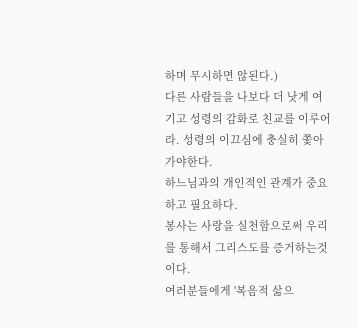하며 무시하면 않된다.)
다른 사람들을 나보다 더 낫게 여기고 성령의 감화로 친교를 이루어라. 성령의 이끄심에 충실히 쫓아가야한다.
하느님과의 개인적인 관계가 중요하고 필요하다.
봉사는 사랑을 실천함으로써 우리를 통해서 그리스도를 증거하는것이다.
여러분들에게 '복음적 삶으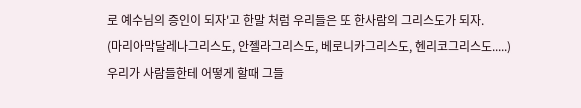로 예수님의 증인이 되자'고 한말 처럼 우리들은 또 한사람의 그리스도가 되자.
(마리아막달레나그리스도, 안젤라그리스도, 베로니카그리스도, 헨리코그리스도.....)
우리가 사람들한테 어떻게 할때 그들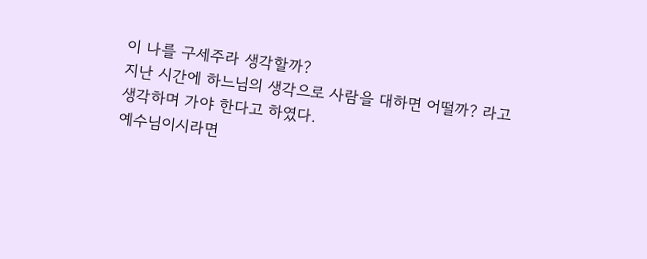이 나를 구세주라 생각할까?
지난 시간에 하느님의 생각으로 사람을 대하면 어떨까? 라고 생각하며 가야 한다고 하였다.
예수님이시라면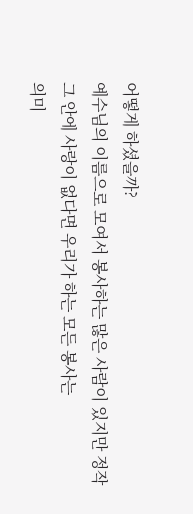어떻게 하셨을까?
예수님의 이름으로 모여서 봉사하는 많은 사람이 있지만 정작 그 안에 사랑이 없다면 우리가 하는 모든 봉사는
의미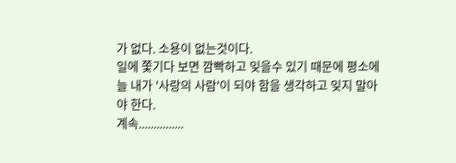가 없다. 소용이 없는것이다.
일에 쫓기다 보면 깜빡하고 잊을수 있기 때문에 평소에 늘 내가 '사랑의 사람'이 되야 함을 생각하고 잊지 말아
야 한다.
계속...............